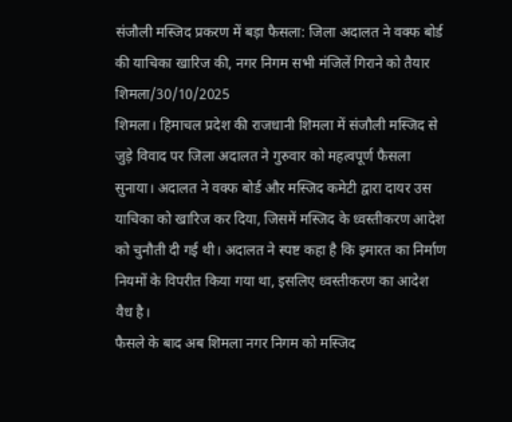संजौली मस्जिद प्रकरण में बड़ा फैसला: जिला अदालत ने वक्फ बोर्ड की याचिका खारिज की, नगर निगम सभी मंजिलें गिराने को तैयार
शिमला/30/10/2025
शिमला। हिमाचल प्रदेश की राजधानी शिमला में संजौली मस्जिद से जुड़े विवाद पर जिला अदालत ने गुरुवार को महत्वपूर्ण फैसला सुनाया। अदालत ने वक्फ बोर्ड और मस्जिद कमेटी द्वारा दायर उस याचिका को खारिज कर दिया, जिसमें मस्जिद के ध्वस्तीकरण आदेश को चुनौती दी गई थी। अदालत ने स्पष्ट कहा है कि इमारत का निर्माण नियमों के विपरीत किया गया था, इसलिए ध्वस्तीकरण का आदेश वैध है।
फैसले के बाद अब शिमला नगर निगम को मस्जिद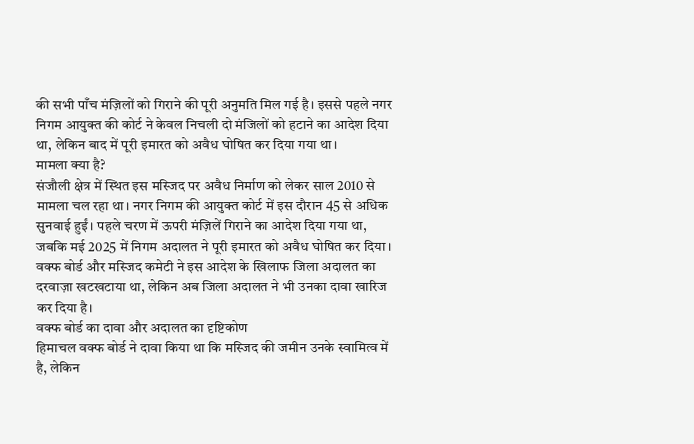की सभी पाँच मंज़िलों को गिराने की पूरी अनुमति मिल गई है। इससे पहले नगर निगम आयुक्त की कोर्ट ने केवल निचली दो मंजिलों को हटाने का आदेश दिया था, लेकिन बाद में पूरी इमारत को अवैध घोषित कर दिया गया था।
मामला क्या है?
संजौली क्षेत्र में स्थित इस मस्जिद पर अवैध निर्माण को लेकर साल 2010 से मामला चल रहा था। नगर निगम की आयुक्त कोर्ट में इस दौरान 45 से अधिक सुनवाई हुईं। पहले चरण में ऊपरी मंज़िलें गिराने का आदेश दिया गया था, जबकि मई 2025 में निगम अदालत ने पूरी इमारत को अवैध घोषित कर दिया।
वक्फ बोर्ड और मस्जिद कमेटी ने इस आदेश के खिलाफ जिला अदालत का दरवाज़ा खटखटाया था, लेकिन अब जिला अदालत ने भी उनका दावा खारिज कर दिया है।
वक्फ बोर्ड का दावा और अदालत का दृष्टिकोण
हिमाचल वक्फ बोर्ड ने दावा किया था कि मस्जिद की जमीन उनके स्वामित्व में है, लेकिन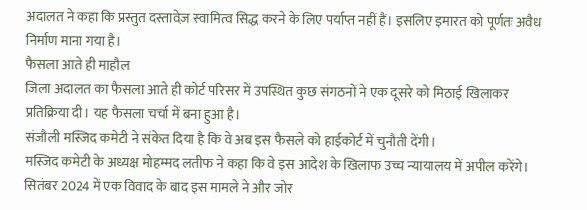अदालत ने कहा कि प्रस्तुत दस्तावेज़ स्वामित्व सिद्ध करने के लिए पर्याप्त नहीं हैं। इसलिए इमारत को पूर्णतः अवैध निर्माण माना गया है।
फैसला आते ही माहौल
जिला अदालत का फैसला आते ही कोर्ट परिसर में उपस्थित कुछ संगठनों ने एक दूसरे को मिठाई खिलाकर प्रतिक्रिया दी। यह फैसला चर्चा में बना हुआ है।
संजौली मस्जिद कमेटी ने संकेत दिया है कि वे अब इस फैसले को हाईकोर्ट में चुनौती देंगी।
मस्जिद कमेटी के अध्यक्ष मोहम्मद लतीफ ने कहा कि वे इस आदेश के खिलाफ उच्च न्यायालय में अपील करेंगे।
सितंबर 2024 में एक विवाद के बाद इस मामले ने और जोर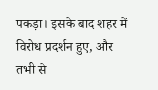पकड़ा। इसके बाद शहर में विरोध प्रदर्शन हुए, और तभी से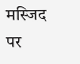मस्जिद पर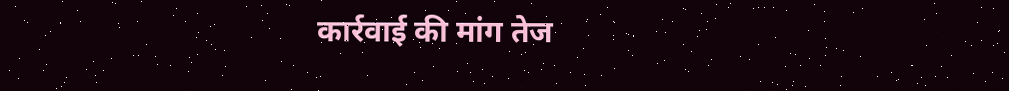कार्रवाई की मांग तेज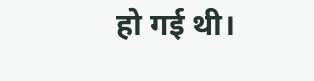हो गई थी।